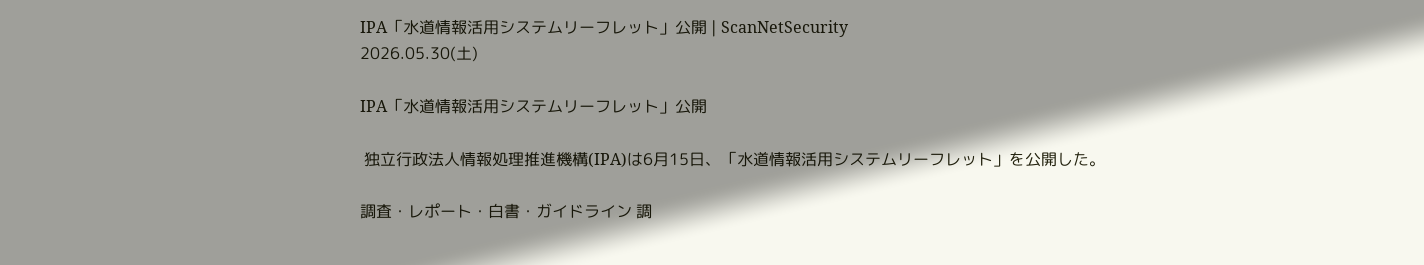IPA「水道情報活用システムリーフレット」公開 | ScanNetSecurity
2026.05.30(土)

IPA「水道情報活用システムリーフレット」公開

 独立行政法人情報処理推進機構(IPA)は6月15日、「水道情報活用システムリーフレット」を公開した。

調査・レポート・白書・ガイドライン 調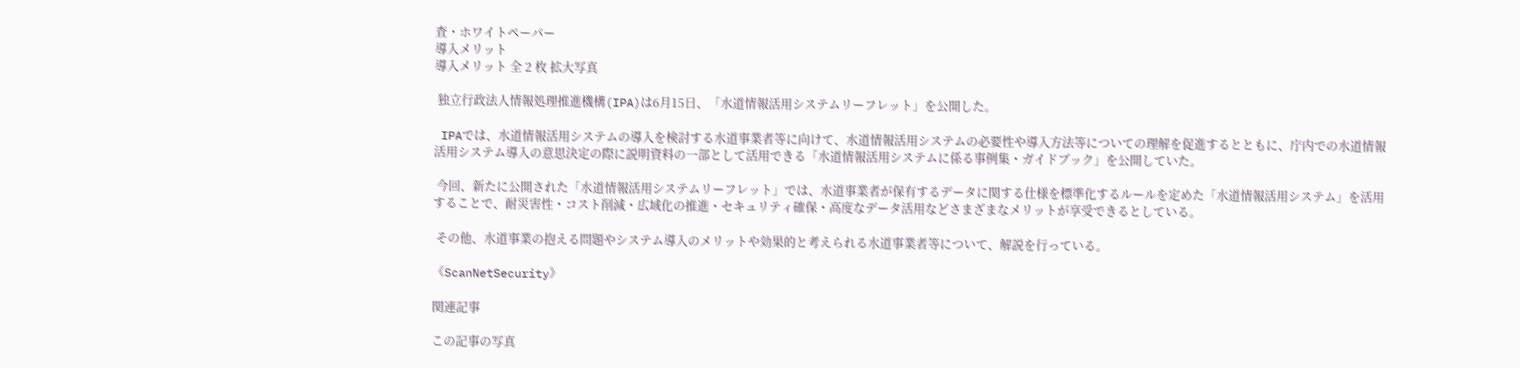査・ホワイトペーパー
導入メリット
導入メリット 全 2 枚 拡大写真

 独立行政法人情報処理推進機構(IPA)は6月15日、「水道情報活用システムリーフレット」を公開した。

 IPAでは、水道情報活用システムの導入を検討する水道事業者等に向けて、水道情報活用システムの必要性や導入方法等についての理解を促進するとともに、庁内での水道情報活用システム導入の意思決定の際に説明資料の一部として活用できる「水道情報活用システムに係る事例集・ガイドブック」を公開していた。

 今回、新たに公開された「水道情報活用システムリーフレット」では、水道事業者が保有するデータに関する仕様を標準化するルールを定めた「水道情報活用システム」を活用することで、耐災害性・コスト削減・広域化の推進・セキュリティ確保・高度なデータ活用などさまざまなメリットが享受できるとしている。

 その他、水道事業の抱える問題やシステム導入のメリットや効果的と考えられる水道事業者等について、解説を行っている。

《ScanNetSecurity》

関連記事

この記事の写真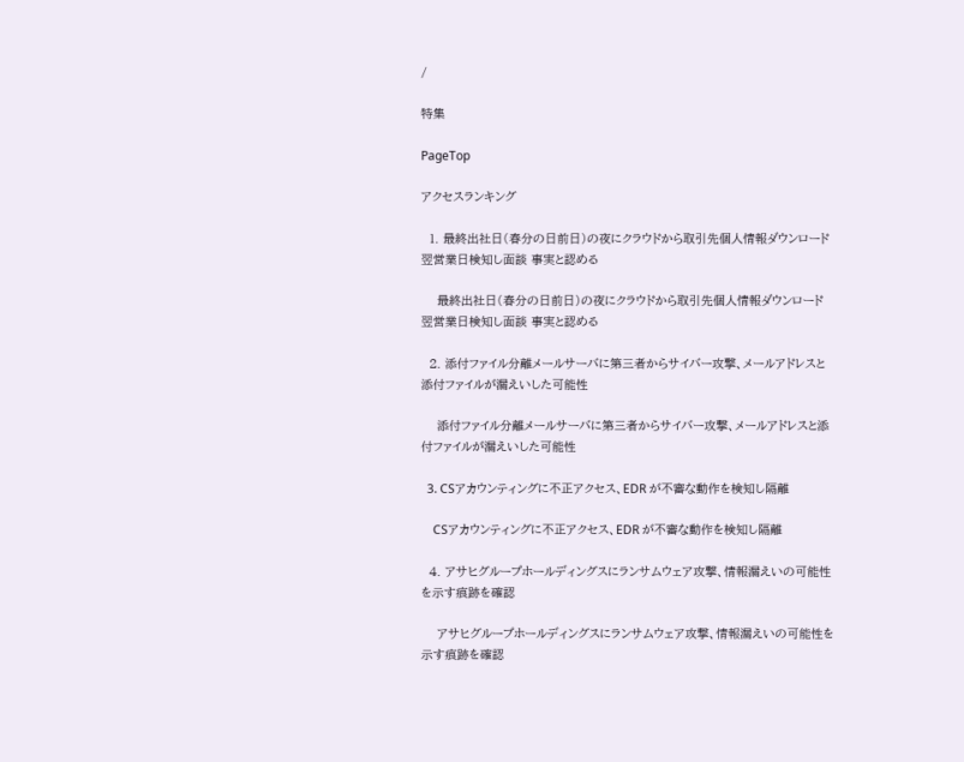/

特集

PageTop

アクセスランキング

  1. 最終出社日(春分の日前日)の夜にクラウドから取引先個人情報ダウンロード 翌営業日検知し面談 事実と認める

    最終出社日(春分の日前日)の夜にクラウドから取引先個人情報ダウンロード 翌営業日検知し面談 事実と認める

  2. 添付ファイル分離メールサーバに第三者からサイバー攻撃、メールアドレスと添付ファイルが漏えいした可能性

    添付ファイル分離メールサーバに第三者からサイバー攻撃、メールアドレスと添付ファイルが漏えいした可能性

  3. CSアカウンティングに不正アクセス、EDR が不審な動作を検知し隔離

    CSアカウンティングに不正アクセス、EDR が不審な動作を検知し隔離

  4. アサヒグループホールディングスにランサムウェア攻撃、情報漏えいの可能性を示す痕跡を確認

    アサヒグループホールディングスにランサムウェア攻撃、情報漏えいの可能性を示す痕跡を確認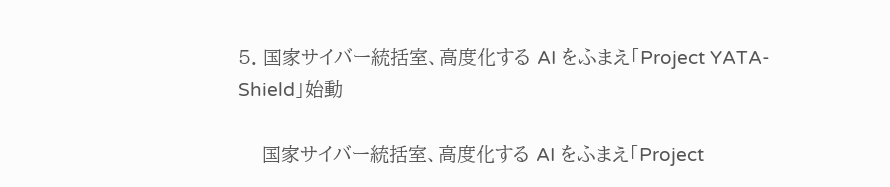5. 国家サイバー統括室、高度化する AI をふまえ「Project YATA-Shield」始動

    国家サイバー統括室、高度化する AI をふまえ「Project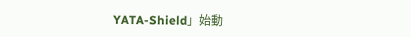YATA-Shield」始動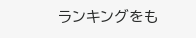ランキングをも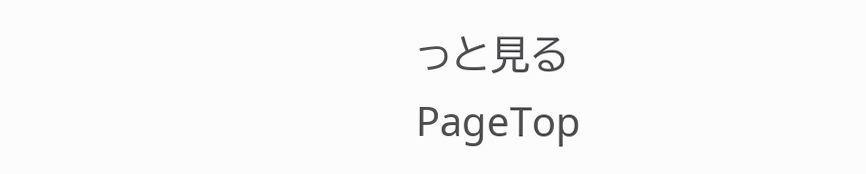っと見る
PageTop